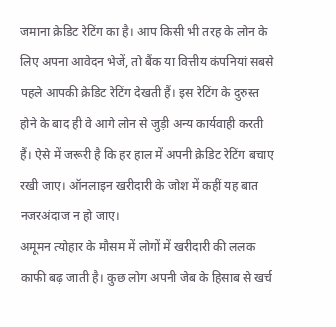जमाना क्रेडिट रेटिंग का है। आप किसी भी तरह के लोन के लिए अपना आवेदन भेजें, तो बैंक या वित्तीय कंपनियां सबसे पहले आपकी क्रेडिट रेटिंग देखती हैं। इस रेटिंग के दुरुस्त होने के बाद ही वे आगे लोन से जुड़ी अन्य कार्यवाही करती हैं। ऐसे में जरूरी है कि हर हाल में अपनी क्रेडिट रेटिंग बचाए रखी जाए। ऑनलाइन खरीदारी के जोश में कहीं यह बात नजरअंदाज न हो जाए।
अमूमन त्योहार के मौसम में लोगों में खरीदारी की ललक काफी बढ़ जाती है। कुछ लोग अपनी जेब के हिसाब से खर्च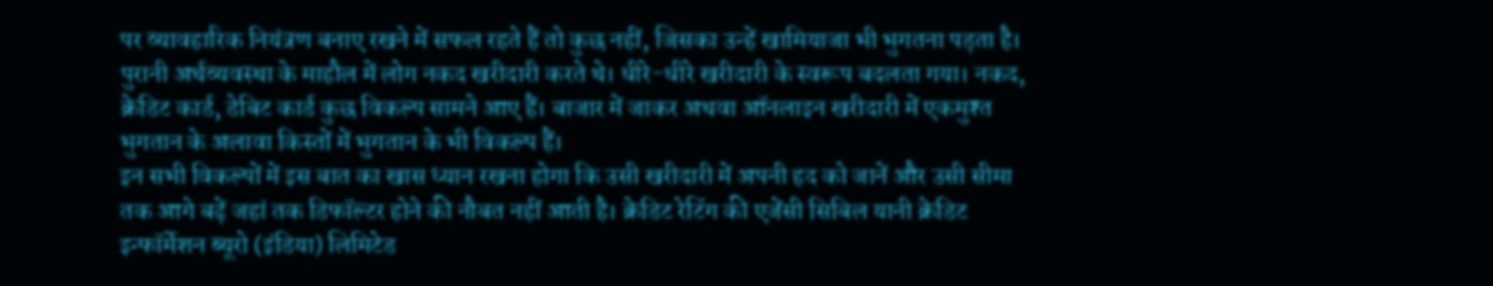पर व्यावहारिक नियंत्रण बनाए रखने में सफल रहते हैं तो कुछ नहीं, जिसका उन्हें खामियाजा भी भुगतना पड़ता है। पुरानी अर्थव्यवस्था के माहौल में लोग नकद खरीदारी करते थे। धीरे-धीरे खरीदारी के स्वरूप बदलता गया। नकद, क्रेडिट कार्ड, डेबिट कार्ड कुछ विकल्प सामने आए हैं। बाजार में जाकर अथवा ऑनलाइन खरीदारी में एकमुश्त भुगतान के अलावा किस्तों में भुगतान के भी विकल्प हैं।
इन सभी विकल्पों में इस बात का खास ध्यान रखना होगा कि उसी खरीदारी में अपनी हद को जानें और उसी सीमा तक आगे बढ़ें जहां तक डिफॉल्टर होने की नौबत नहीं आती है। क्रेडिट रेटिंग की एजेंसी सिबिल यानी क्रेडिट इन्फॉर्मेशन ब्यूरो (इंडिया) लिमिटेड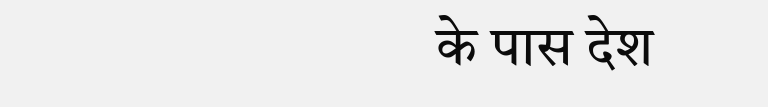के पास देश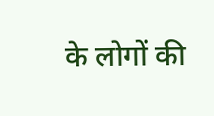के लोगों की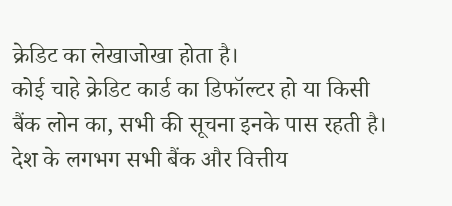क्रेडिट का लेखाजोखा होता है।
कोई चाहे क्रेडिट कार्ड का डिफॉल्टर हो या किसी बैंक लोन का, सभी की सूचना इनके पास रहती है। देश के लगभग सभी बैंक और वित्तीय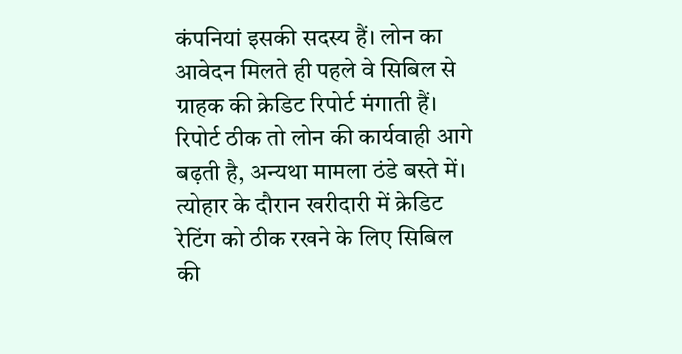कंपनियां इसकी सदस्य हैं। लोन का आवेदन मिलते ही पहले वे सिबिल से ग्राहक की क्रेडिट रिपोर्ट मंगाती हैं। रिपोर्ट ठीक तो लोन की कार्यवाही आगे बढ़ती है, अन्यथा मामला ठंडे बस्ते में।
त्योहार के दौरान खरीदारी में क्रेडिट रेटिंग को ठीक रखने के लिए सिबिल की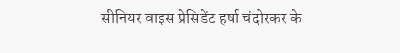सीनियर वाइस प्रेसिडेंट हर्षा चंदोरकर के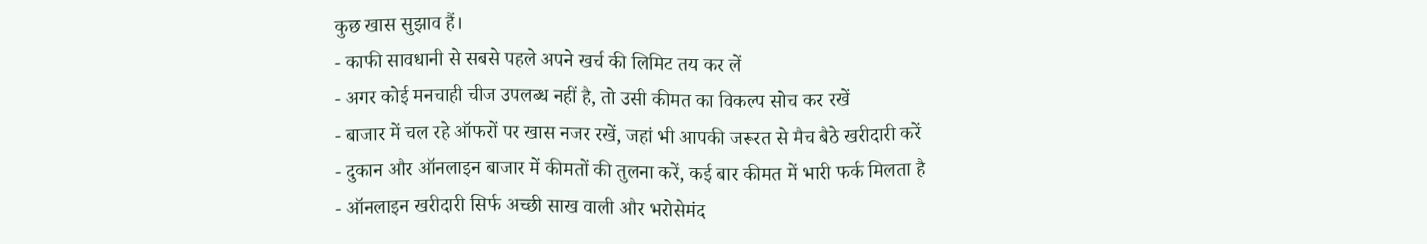कुछ खास सुझाव हैं।
- काफी सावधानी से सबसे पहले अपने खर्च की लिमिट तय कर लें
- अगर कोई मनचाही चीज उपलब्ध नहीं है, तो उसी कीमत का विकल्प सोच कर रखें
- बाजार में चल रहे ऑफरों पर खास नजर रखें, जहां भी आपकी जरूरत से मैच बैठे खरीदारी करें
- दुकान और ऑनलाइन बाजार में कीमतों की तुलना करें, कई बार कीमत में भारी फर्क मिलता है
- ऑनलाइन खरीदारी सिर्फ अच्छी साख वाली और भरोसेमंद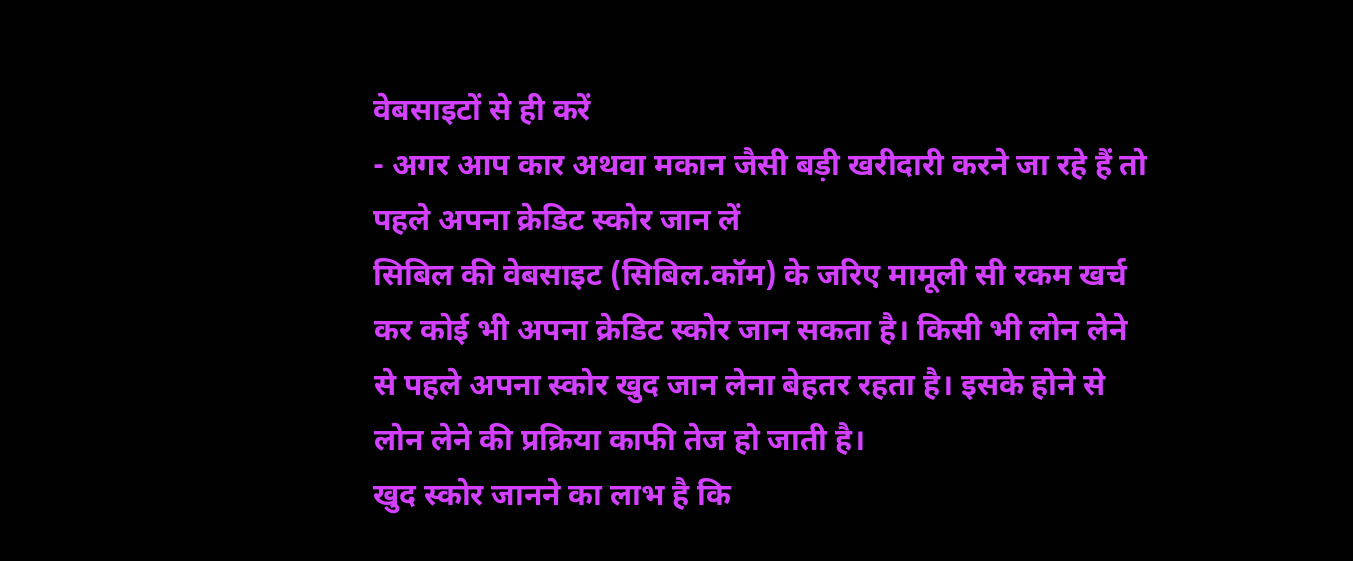वेबसाइटों से ही करें
- अगर आप कार अथवा मकान जैसी बड़ी खरीदारी करने जा रहे हैं तो पहले अपना क्रेडिट स्कोर जान लें
सिबिल की वेबसाइट (सिबिल.कॉम) के जरिए मामूली सी रकम खर्च कर कोई भी अपना क्रेडिट स्कोर जान सकता है। किसी भी लोन लेने से पहले अपना स्कोर खुद जान लेना बेहतर रहता है। इसके होने से लोन लेने की प्रक्रिया काफी तेज हो जाती है।
खुद स्कोर जानने का लाभ है कि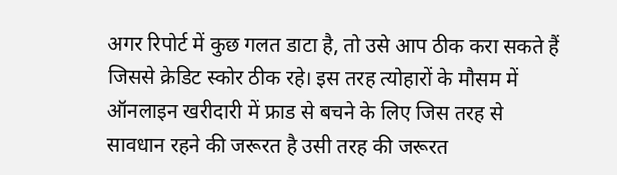अगर रिपोर्ट में कुछ गलत डाटा है, तो उसे आप ठीक करा सकते हैं जिससे क्रेडिट स्कोर ठीक रहे। इस तरह त्योहारों के मौसम में ऑनलाइन खरीदारी में फ्राड से बचने के लिए जिस तरह से सावधान रहने की जरूरत है उसी तरह की जरूरत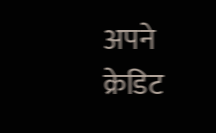अपने क्रेडिट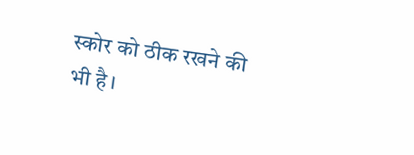स्कोर को ठीक रखने की भी है।